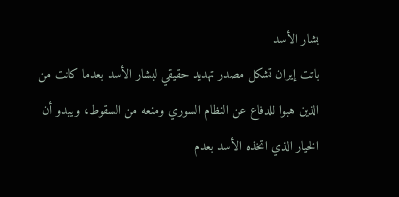بشار الأسد
باتت إيران تشكل مصدر تهديد حقيقي لبشار الأسد بعدما كانت من الذين هبوا للدفاع عن النظام السوري ومنعه من السقوط، ويبدو أن الخيار الذي اتخذه الأسد بعدم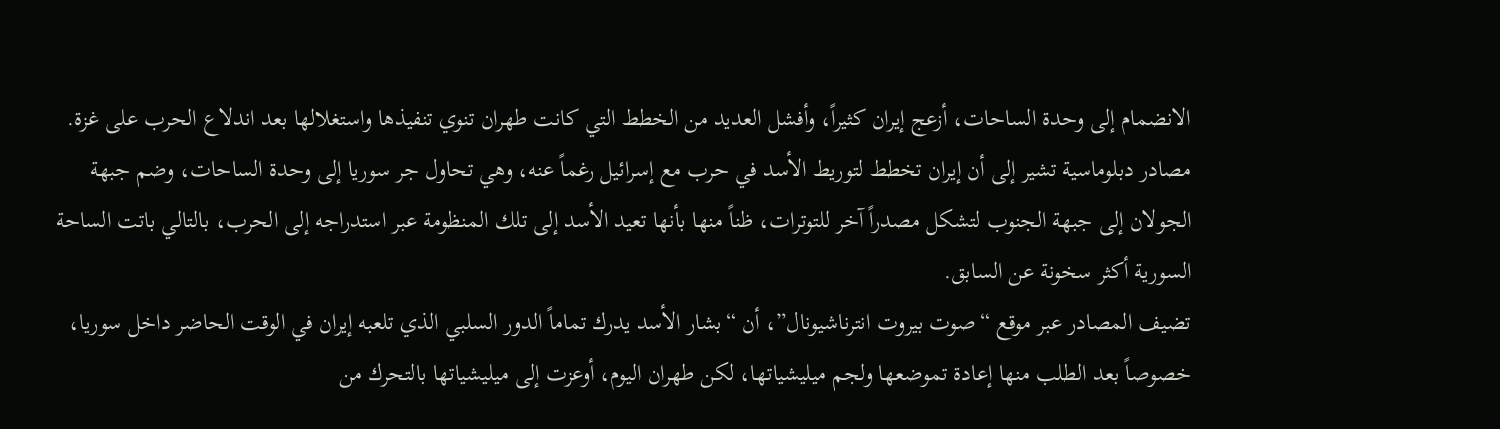الانضمام إلى وحدة الساحات، أزعج إيران كثيراً، وأفشل العديد من الخطط التي كانت طهران تنوي تنفيذها واستغلالها بعد اندلاع الحرب على غزة.
مصادر دبلوماسية تشير إلى أن إيران تخطط لتوريط الأسد في حرب مع إسرائيل رغماً عنه، وهي تحاول جر سوريا إلى وحدة الساحات، وضم جبهة الجولان إلى جبهة الجنوب لتشكل مصدراً آخر للتوترات، ظناً منها بأنها تعيد الأسد إلى تلك المنظومة عبر استدراجه إلى الحرب، بالتالي باتت الساحة السورية أكثر سخونة عن السابق.
تضيف المصادر عبر موقع “صوت بيروت انترناشيونال”، أن “بشار الأسد يدرك تماماً الدور السلبي الذي تلعبه إيران في الوقت الحاضر داخل سوريا، خصوصاً بعد الطلب منها إعادة تموضعها ولجم ميليشياتها، لكن طهران اليوم، أوعزت إلى ميليشياتها بالتحرك من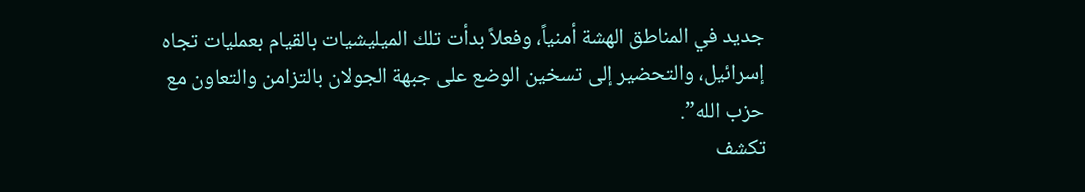جديد في المناطق الهشة أمنياً، وفعلاً بدأت تلك الميليشيات بالقيام بعمليات تجاه إسرائيل، والتحضير إلى تسخين الوضع على جبهة الجولان بالتزامن والتعاون مع حزب الله”.
تكشف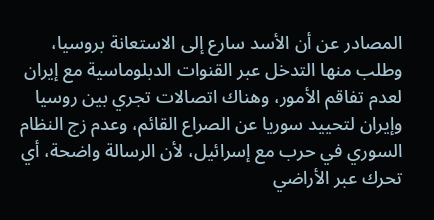المصادر عن أن الأسد سارع إلى الاستعانة بروسيا، وطلب منها التدخل عبر القنوات الدبلوماسية مع إيران لعدم تفاقم الأمور، وهناك اتصالات تجري بين روسيا وإيران لتحييد سوريا عن الصراع القائم، وعدم زج النظام السوري في حرب مع إسرائيل، لأن الرسالة واضحة، أي تحرك عبر الأراضي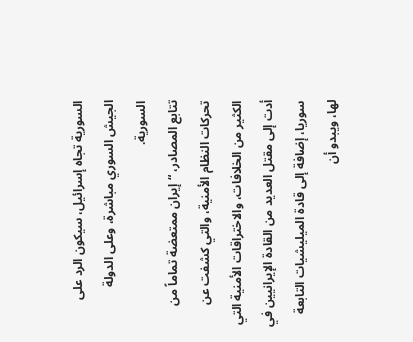السورية تجاه إسرائيل، سيكون الرد على الجيش السوري مباشرة، وعلى الدولة السورية.
تتابع المصادر، “إيران ممتعضة تماماً من تحركات النظام الأمنية، والتي كشفت عن الكثير من الخلافات، والاختراقات الأمنية التي أدت إلى مقتل العديد من القادة الإيرانيين في سوريا، إضافة إلى قادة الميليشيات التابعة لها، ويبدو أن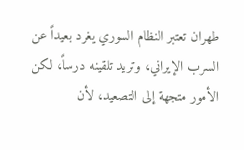طهران تعتبر النظام السوري يغرد بعيداً عن السرب الإيراني، وتريد تلقينه درساً، لكن الأمور متجهة إلى التصعيد، لأن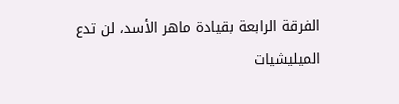الفرقة الرابعة بقيادة ماهر الأسد، لن تدع الميليشيات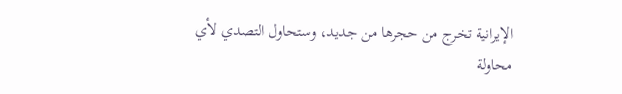الإيرانية تخرج من حجرها من جديد، وستحاول التصدي لأي محاولة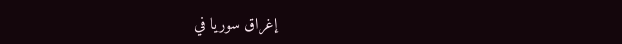إغراق سوريا في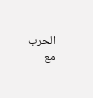الحرب مع